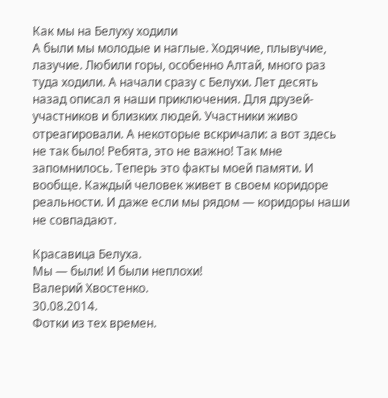Как мы на Белуху ходили
А были мы молодые и наглые. Ходячие, плывучие, лазучие. Любили горы, особенно Алтай, много раз туда ходили. А начали сразу с Белухи. Лет десять назад описал я наши приключения. Для друзей-участников и близких людей. Участники живо отреагировали. А некоторые вскричали: а вот здесь не так было! Ребята, это не важно! Так мне запомнилось. Теперь это факты моей памяти. И вообще. Каждый человек живет в своем коридоре реальности. И даже если мы рядом — коридоры наши не совпадают.

Красавица Белуха.
Мы — были! И были неплохи!
Валерий Хвостенко.
30.08.2014.
Фотки из тех времен.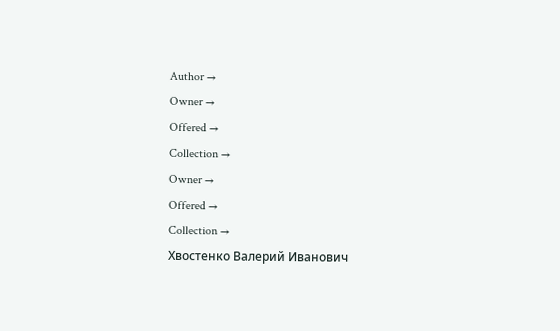Author →
Owner →
Offered →
Collection →
Owner →
Offered →
Collection →
Хвостенко Валерий Иванович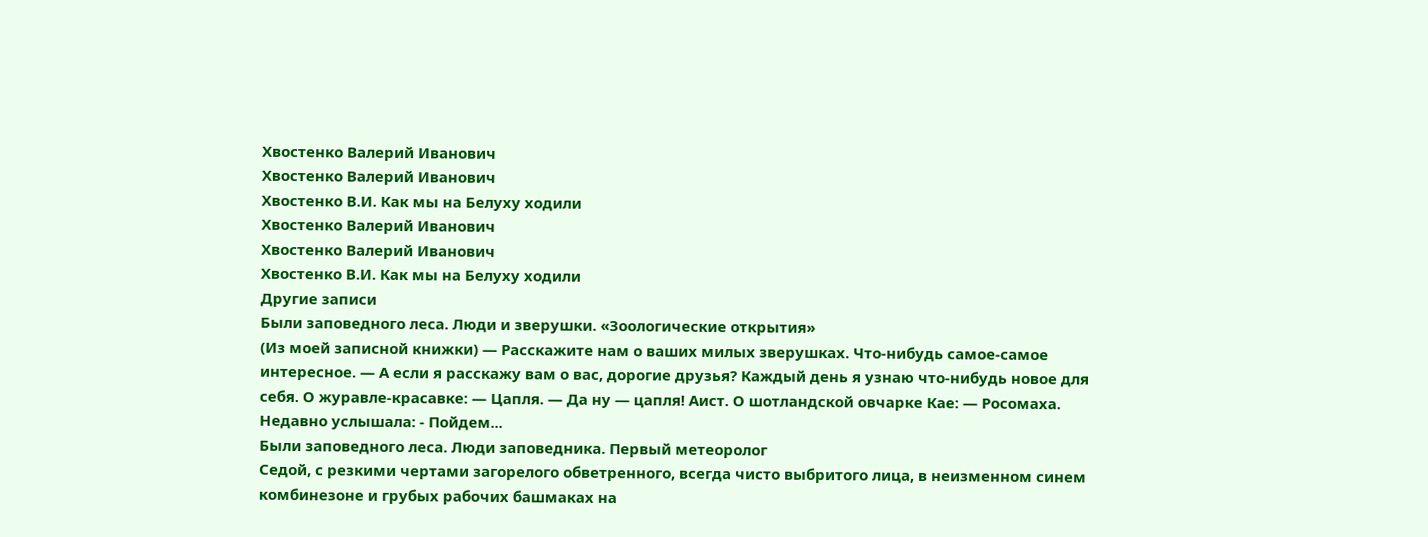Хвостенко Валерий Иванович
Хвостенко Валерий Иванович
Хвостенко В.И. Как мы на Белуху ходили
Хвостенко Валерий Иванович
Хвостенко Валерий Иванович
Хвостенко В.И. Как мы на Белуху ходили
Другие записи
Были заповедного леса. Люди и зверушки. «Зоологические открытия»
(Из моей записной книжки) — Расскажите нам о ваших милых зверушках. Что-нибудь самое-самое интересное. — А если я расскажу вам о вас, дорогие друзья? Каждый день я узнаю что-нибудь новое для себя. О журавле-красавке: — Цапля. — Да ну — цапля! Аист. О шотландской овчарке Кае: — Росомаха. Недавно услышала: - Пойдем...
Были заповедного леса. Люди заповедника. Первый метеоролог
Седой, с резкими чертами загорелого обветренного, всегда чисто выбритого лица, в неизменном синем комбинезоне и грубых рабочих башмаках на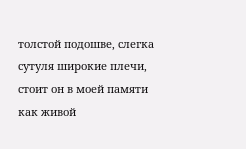толстой подошве, слегка сутуля широкие плечи, стоит он в моей памяти как живой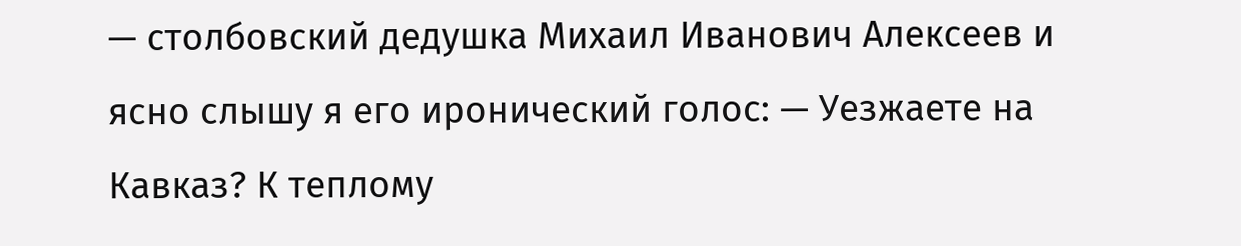— столбовский дедушка Михаил Иванович Алексеев и ясно слышу я его иронический голос: — Уезжаете на Кавказ? К теплому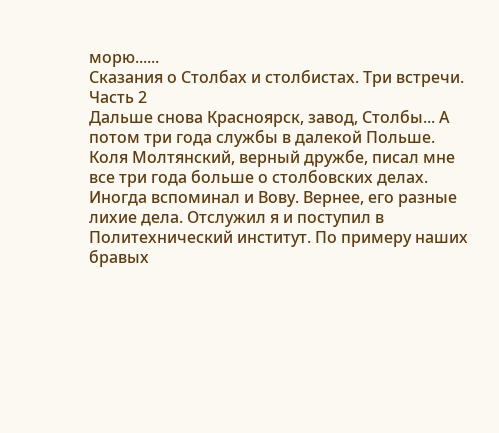морю......
Сказания о Столбах и столбистах. Три встречи. Часть 2
Дальше снова Красноярск, завод, Столбы... А потом три года службы в далекой Польше. Коля Молтянский, верный дружбе, писал мне все три года больше о столбовских делах. Иногда вспоминал и Вову. Вернее, его разные лихие дела. Отслужил я и поступил в Политехнический институт. По примеру наших бравых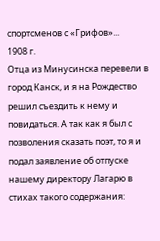спортсменов с «Грифов»...
1908 г.
Отца из Минусинска перевели в город Канск, и я на Рождество решил съездить к нему и повидаться. А так как я был с позволения сказать поэт, то я и подал заявление об отпуске нашему директору Лагарю в стихах такого содержания: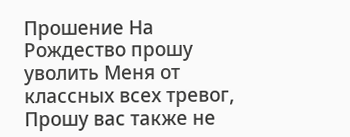Прошение На Рождество прошу уволить Меня от классных всех тревог, Прошу вас также не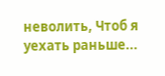неволить, Чтоб я уехать раньше...